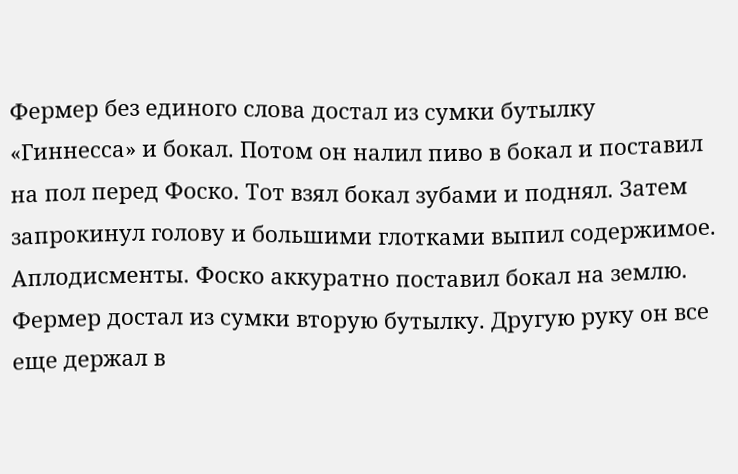Фермер без единого слова достал из сумки бутылку «Гиннесса» и бокал. Потом он налил пиво в бокал и поставил на пол перед Фоско. Тот взял бокал зубами и поднял. Затем запрокинул голову и большими глотками выпил содержимое. Аплодисменты. Фоско аккуратно поставил бокал на землю. Фермер достал из сумки вторую бутылку. Другую руку он все еще держал в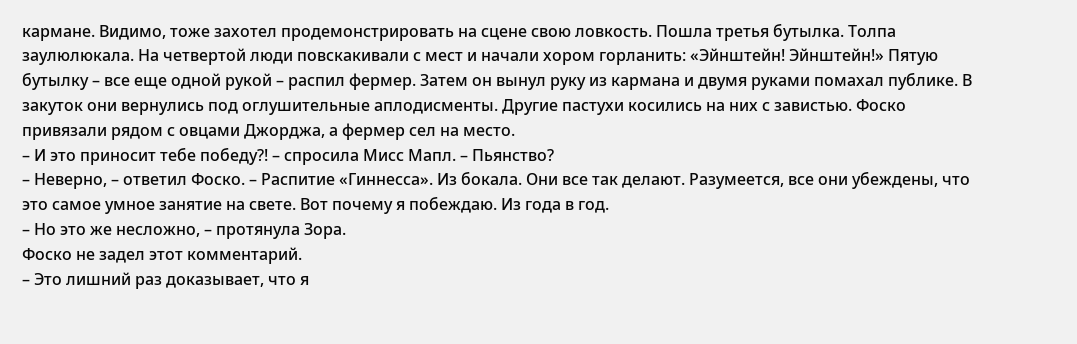кармане. Видимо, тоже захотел продемонстрировать на сцене свою ловкость. Пошла третья бутылка. Толпа заулюлюкала. На четвертой люди повскакивали с мест и начали хором горланить: «Эйнштейн! Эйнштейн!» Пятую бутылку – все еще одной рукой – распил фермер. Затем он вынул руку из кармана и двумя руками помахал публике. В закуток они вернулись под оглушительные аплодисменты. Другие пастухи косились на них с завистью. Фоско привязали рядом с овцами Джорджа, а фермер сел на место.
– И это приносит тебе победу?! – спросила Мисс Мапл. – Пьянство?
– Неверно, – ответил Фоско. – Распитие «Гиннесса». Из бокала. Они все так делают. Разумеется, все они убеждены, что это самое умное занятие на свете. Вот почему я побеждаю. Из года в год.
– Но это же несложно, – протянула Зора.
Фоско не задел этот комментарий.
– Это лишний раз доказывает, что я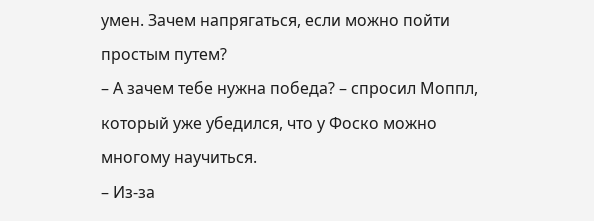умен. Зачем напрягаться, если можно пойти простым путем?
– А зачем тебе нужна победа? – спросил Моппл, который уже убедился, что у Фоско можно многому научиться.
– Из-за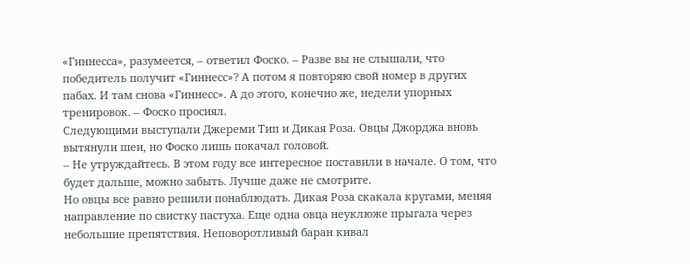«Гиннесса», разумеется, – ответил Фоско. – Разве вы не слышали, что победитель получит «Гиннесс»? А потом я повторяю свой номер в других пабах. И там снова «Гиннесс». А до этого, конечно же, недели упорных тренировок. – Фоско просиял.
Следующими выступали Джереми Тип и Дикая Роза. Овцы Джорджа вновь вытянули шеи, но Фоско лишь покачал головой.
– Не утруждайтесь. В этом году все интересное поставили в начале. О том, что будет дальше, можно забыть. Лучше даже не смотрите.
Но овцы все равно решили понаблюдать. Дикая Роза скакала кругами, меняя направление по свистку пастуха. Еще одна овца неуклюже прыгала через небольшие препятствия. Неповоротливый баран кивал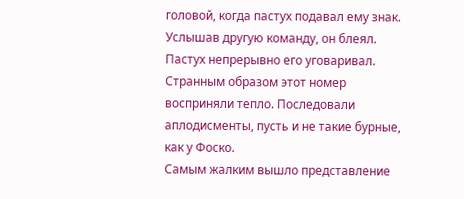головой, когда пастух подавал ему знак. Услышав другую команду, он блеял. Пастух непрерывно его уговаривал. Странным образом этот номер восприняли тепло. Последовали аплодисменты, пусть и не такие бурные, как у Фоско.
Самым жалким вышло представление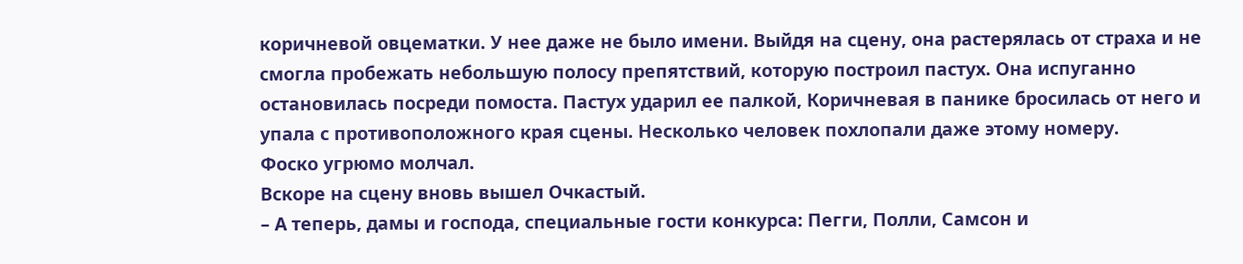коричневой овцематки. У нее даже не было имени. Выйдя на сцену, она растерялась от страха и не смогла пробежать небольшую полосу препятствий, которую построил пастух. Она испуганно остановилась посреди помоста. Пастух ударил ее палкой, Коричневая в панике бросилась от него и упала с противоположного края сцены. Несколько человек похлопали даже этому номеру.
Фоско угрюмо молчал.
Вскоре на сцену вновь вышел Очкастый.
– А теперь, дамы и господа, специальные гости конкурса: Пегги, Полли, Самсон и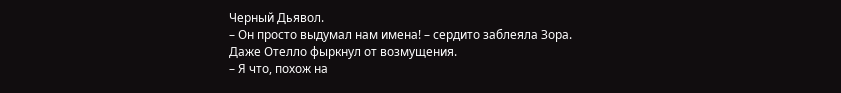Черный Дьявол.
– Он просто выдумал нам имена! – сердито заблеяла Зора.
Даже Отелло фыркнул от возмущения.
– Я что, похож на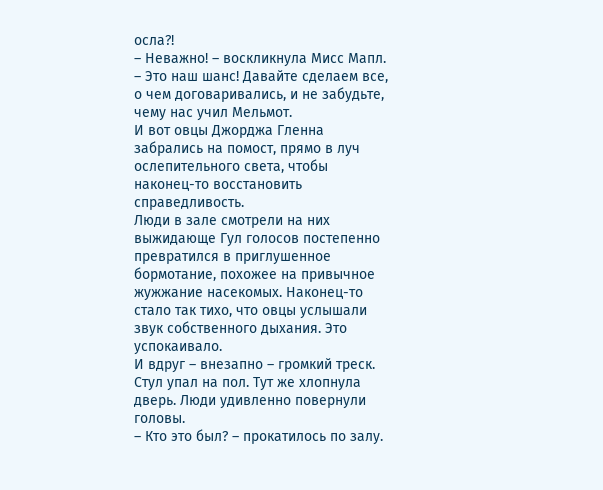осла?!
– Неважно! – воскликнула Мисс Мапл. – Это наш шанс! Давайте сделаем все, о чем договаривались, и не забудьте, чему нас учил Мельмот.
И вот овцы Джорджа Гленна забрались на помост, прямо в луч ослепительного света, чтобы наконец-то восстановить справедливость.
Люди в зале смотрели на них выжидающе Гул голосов постепенно превратился в приглушенное бормотание, похожее на привычное жужжание насекомых. Наконец-то стало так тихо, что овцы услышали звук собственного дыхания. Это успокаивало.
И вдруг – внезапно – громкий треск. Стул упал на пол. Тут же хлопнула дверь. Люди удивленно повернули головы.
– Кто это был? – прокатилось по залу.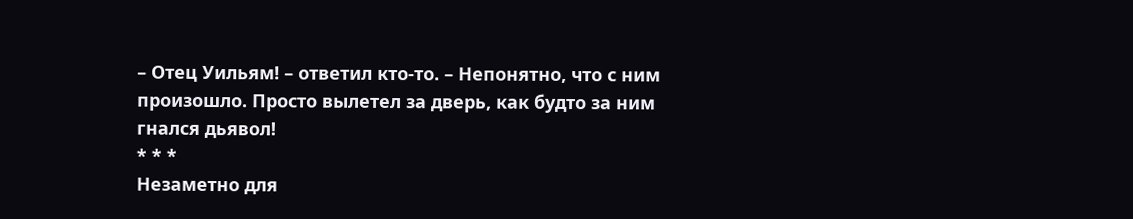– Отец Уильям! – ответил кто-то. – Непонятно, что с ним произошло. Просто вылетел за дверь, как будто за ним гнался дьявол!
* * *
Незаметно для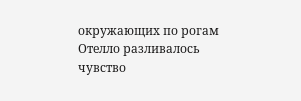окружающих по рогам Отелло разливалось чувство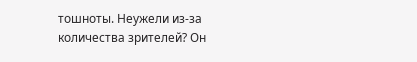тошноты. Неужели из-за количества зрителей? Он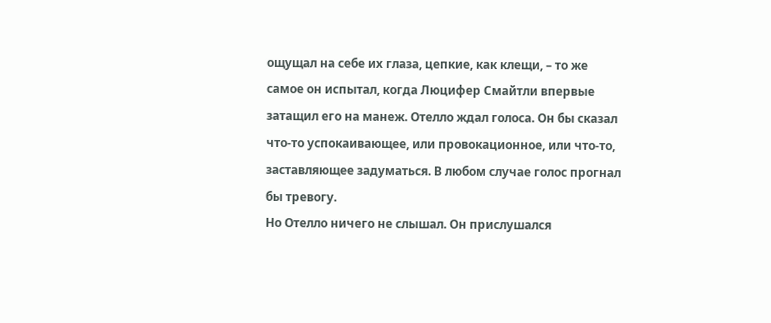ощущал на себе их глаза, цепкие, как клещи, – то же самое он испытал, когда Люцифер Смайтли впервые затащил его на манеж. Отелло ждал голоса. Он бы сказал что-то успокаивающее, или провокационное, или что-то, заставляющее задуматься. В любом случае голос прогнал бы тревогу.
Но Отелло ничего не слышал. Он прислушался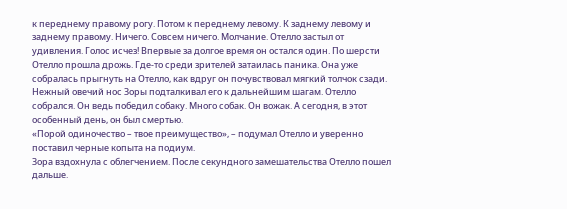к переднему правому рогу. Потом к переднему левому. К заднему левому и заднему правому. Ничего. Совсем ничего. Молчание. Отелло застыл от удивления. Голос исчез! Впервые за долгое время он остался один. По шерсти Отелло прошла дрожь. Где-то среди зрителей затаилась паника. Она уже собралась прыгнуть на Отелло, как вдруг он почувствовал мягкий толчок сзади. Нежный овечий нос Зоры подталкивал его к дальнейшим шагам. Отелло собрался. Он ведь победил собаку. Много собак. Он вожак. А сегодня, в этот особенный день, он был смертью.
«Порой одиночество – твое преимущество», – подумал Отелло и уверенно поставил черные копыта на подиум.
Зора вздохнула с облегчением. После секундного замешательства Отелло пошел дальше.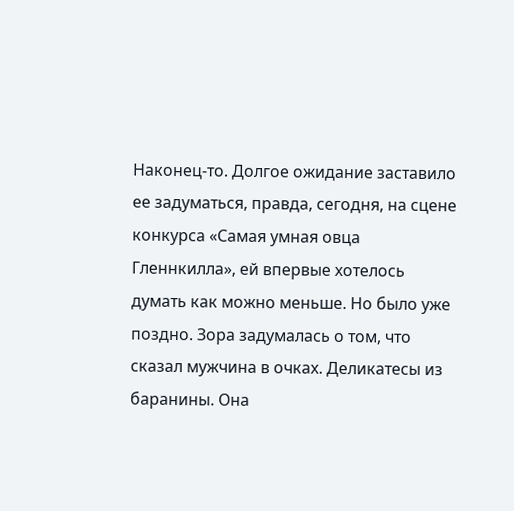Наконец-то. Долгое ожидание заставило ее задуматься, правда, сегодня, на сцене конкурса «Самая умная овца Гленнкилла», ей впервые хотелось думать как можно меньше. Но было уже поздно. Зора задумалась о том, что сказал мужчина в очках. Деликатесы из баранины. Она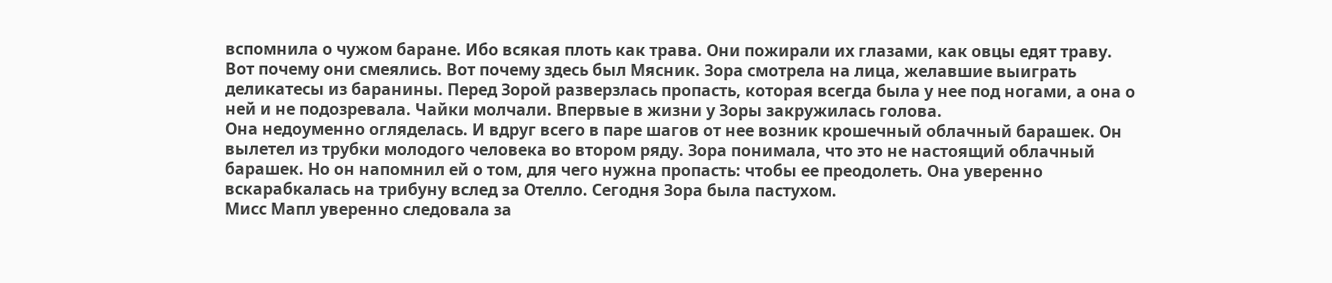вспомнила о чужом баране. Ибо всякая плоть как трава. Они пожирали их глазами, как овцы едят траву. Вот почему они смеялись. Вот почему здесь был Мясник. Зора смотрела на лица, желавшие выиграть деликатесы из баранины. Перед Зорой разверзлась пропасть, которая всегда была у нее под ногами, а она о ней и не подозревала. Чайки молчали. Впервые в жизни у Зоры закружилась голова.
Она недоуменно огляделась. И вдруг всего в паре шагов от нее возник крошечный облачный барашек. Он вылетел из трубки молодого человека во втором ряду. Зора понимала, что это не настоящий облачный барашек. Но он напомнил ей о том, для чего нужна пропасть: чтобы ее преодолеть. Она уверенно вскарабкалась на трибуну вслед за Отелло. Сегодня Зора была пастухом.
Мисс Мапл уверенно следовала за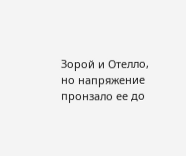Зорой и Отелло, но напряжение пронзало ее до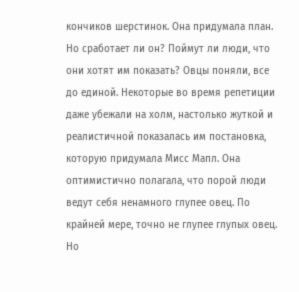кончиков шерстинок. Она придумала план. Но сработает ли он? Поймут ли люди, что они хотят им показать? Овцы поняли, все до единой. Некоторые во время репетиции даже убежали на холм, настолько жуткой и реалистичной показалась им постановка, которую придумала Мисс Мапл. Она оптимистично полагала, что порой люди ведут себя ненамного глупее овец. По крайней мере, точно не глупее глупых овец. Но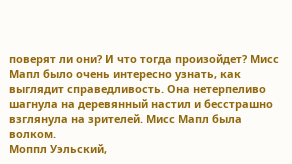поверят ли они? И что тогда произойдет? Мисс Мапл было очень интересно узнать, как выглядит справедливость. Она нетерпеливо шагнула на деревянный настил и бесстрашно взглянула на зрителей. Мисс Мапл была волком.
Моппл Уэльский,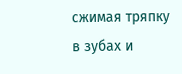сжимая тряпку в зубах и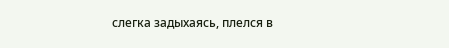слегка задыхаясь, плелся в